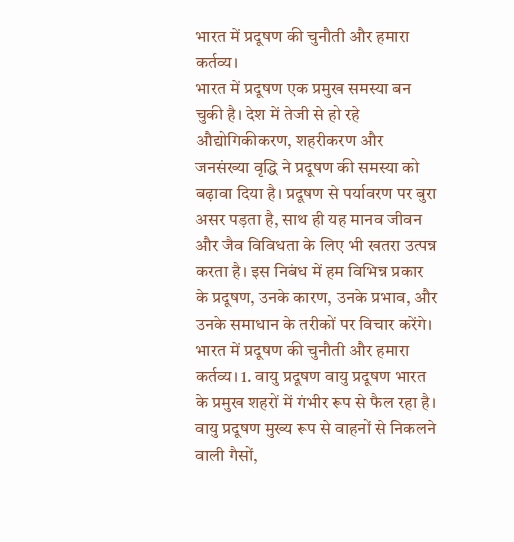भारत में प्रदूषण की चुनौती और हमारा कर्तव्य।
भारत में प्रदूषण एक प्रमुख समस्या बन चुकी है। देश में तेजी से हो रहे औद्योगिकीकरण, शहरीकरण और जनसंख्या वृद्धि ने प्रदूषण की समस्या को बढ़ावा दिया है। प्रदूषण से पर्यावरण पर बुरा असर पड़ता है, साथ ही यह मानव जीवन और जैव विविधता के लिए भी खतरा उत्पन्न करता है। इस निबंध में हम विभिन्न प्रकार के प्रदूषण, उनके कारण, उनके प्रभाव, और उनके समाधान के तरीकों पर विचार करेंगे। भारत में प्रदूषण की चुनौती और हमारा कर्तव्य। 1. वायु प्रदूषण वायु प्रदूषण भारत के प्रमुख शहरों में गंभीर रूप से फैल रहा है। वायु प्रदूषण मुख्य रूप से वाहनों से निकलने वाली गैसों,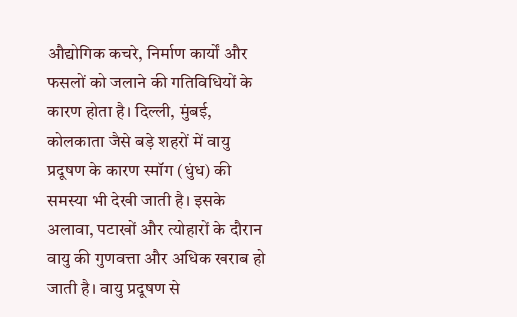औद्योगिक कचरे, निर्माण कार्यों और फसलों को जलाने की गतिविधियों के कारण होता है। दिल्ली, मुंबई, कोलकाता जैसे बड़े शहरों में वायु प्रदूषण के कारण स्मॉग (धुंध) की समस्या भी देखी जाती है। इसके अलावा, पटाखों और त्योहारों के दौरान वायु की गुणवत्ता और अधिक खराब हो जाती है। वायु प्रदूषण से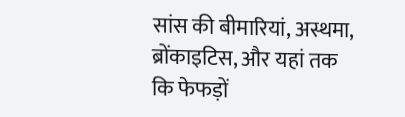सांस की बीमारियां, अस्थमा, ब्रोंकाइटिस, और यहां तक कि फेफड़ों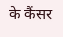के कैंसर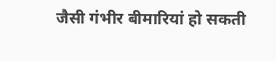जैसी गंभीर बीमारियां हो सकती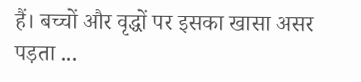हैं। बच्चों और वृद्धों पर इसका खासा असर पड़ता ...